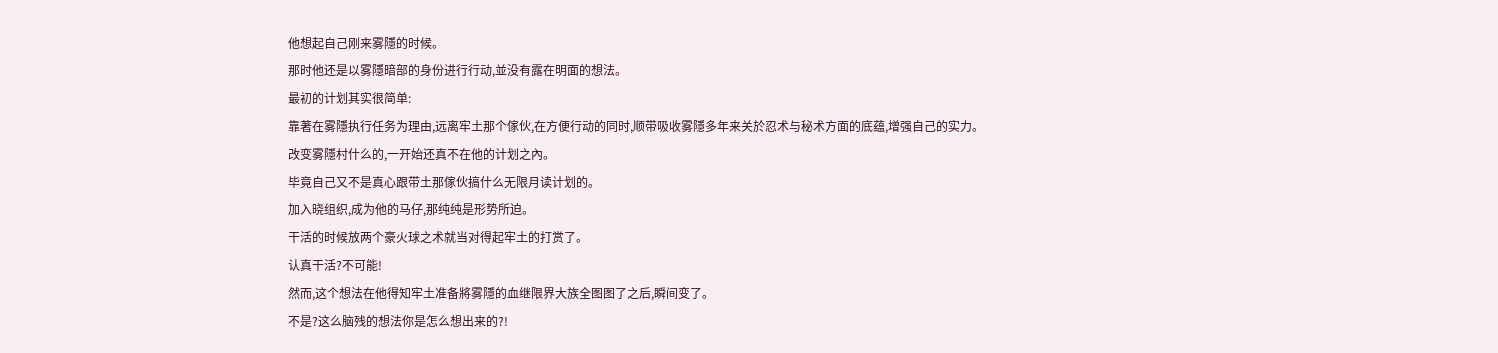他想起自己刚来雾隱的时候。
那时他还是以雾隱暗部的身份进行行动,並没有露在明面的想法。
最初的计划其实很简单:
靠著在雾隱执行任务为理由,远离牢土那个傢伙,在方便行动的同时,顺带吸收雾隱多年来关於忍术与秘术方面的底蕴,增强自己的实力。
改变雾隱村什么的,一开始还真不在他的计划之內。
毕竟自己又不是真心跟带土那傢伙搞什么无限月读计划的。
加入晓组织,成为他的马仔,那纯纯是形势所迫。
干活的时候放两个豪火球之术就当对得起牢土的打赏了。
认真干活?不可能!
然而,这个想法在他得知牢土准备將雾隱的血继限界大族全图图了之后,瞬间变了。
不是?这么脑残的想法你是怎么想出来的?!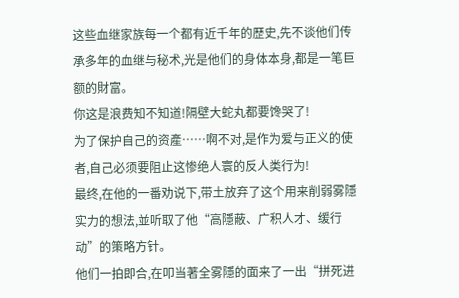这些血继家族每一个都有近千年的歷史,先不谈他们传承多年的血继与秘术,光是他们的身体本身,都是一笔巨额的財富。
你这是浪费知不知道!隔壁大蛇丸都要馋哭了!
为了保护自己的资產……啊不对,是作为爱与正义的使者,自己必须要阻止这惨绝人寰的反人类行为!
最终,在他的一番劝说下,带土放弃了这个用来削弱雾隱实力的想法,並听取了他“高隱蔽、广积人才、缓行动”的策略方针。
他们一拍即合,在叩当著全雾隱的面来了一出“拼死进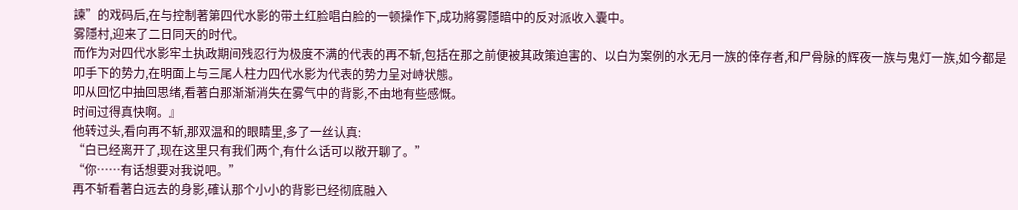諫”的戏码后,在与控制著第四代水影的带土红脸唱白脸的一顿操作下,成功將雾隱暗中的反对派收入囊中。
雾隱村,迎来了二日同天的时代。
而作为对四代水影牢土执政期间残忍行为极度不满的代表的再不斩,包括在那之前便被其政策迫害的、以白为案例的水无月一族的倖存者,和尸骨脉的辉夜一族与鬼灯一族,如今都是叩手下的势力,在明面上与三尾人柱力四代水影为代表的势力呈对峙状態。
叩从回忆中抽回思绪,看著白那渐渐消失在雾气中的背影,不由地有些感慨。
时间过得真快啊。』
他转过头,看向再不斩,那双温和的眼睛里,多了一丝认真:
“白已经离开了,现在这里只有我们两个,有什么话可以敞开聊了。”
“你……有话想要对我说吧。”
再不斩看著白远去的身影,確认那个小小的背影已经彻底融入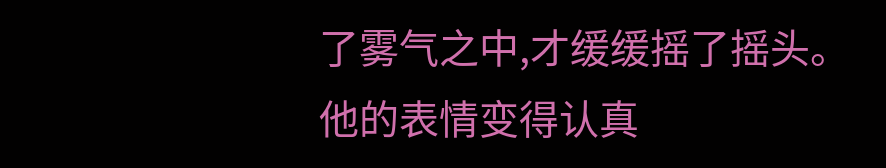了雾气之中,才缓缓摇了摇头。
他的表情变得认真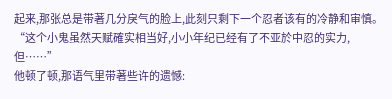起来,那张总是带著几分戾气的脸上,此刻只剩下一个忍者该有的冷静和审慎。
“这个小鬼虽然天赋確实相当好,小小年纪已经有了不亚於中忍的实力,但……”
他顿了顿,那语气里带著些许的遗憾: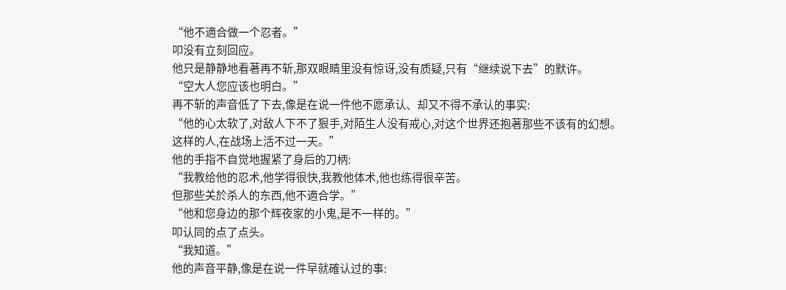“他不適合做一个忍者。”
叩没有立刻回应。
他只是静静地看著再不斩,那双眼睛里没有惊讶,没有质疑,只有“继续说下去”的默许。
“空大人您应该也明白。”
再不斩的声音低了下去,像是在说一件他不愿承认、却又不得不承认的事实:
“他的心太软了,对敌人下不了狠手,对陌生人没有戒心,对这个世界还抱著那些不该有的幻想。
这样的人,在战场上活不过一天。”
他的手指不自觉地握紧了身后的刀柄:
“我教给他的忍术,他学得很快,我教他体术,他也练得很辛苦。
但那些关於杀人的东西,他不適合学。”
“他和您身边的那个辉夜家的小鬼,是不一样的。”
叩认同的点了点头。
“我知道。”
他的声音平静,像是在说一件早就確认过的事: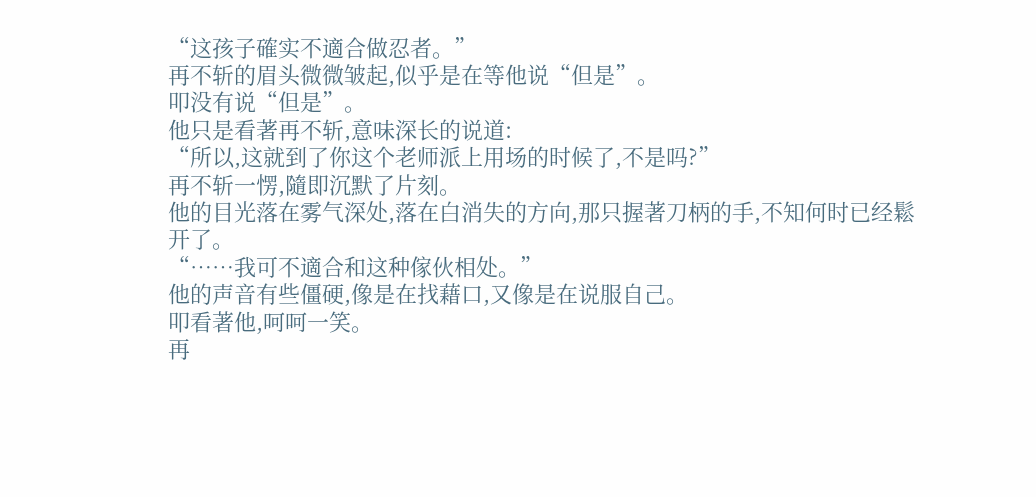“这孩子確实不適合做忍者。”
再不斩的眉头微微皱起,似乎是在等他说“但是”。
叩没有说“但是”。
他只是看著再不斩,意味深长的说道:
“所以,这就到了你这个老师派上用场的时候了,不是吗?”
再不斩一愣,隨即沉默了片刻。
他的目光落在雾气深处,落在白消失的方向,那只握著刀柄的手,不知何时已经鬆开了。
“……我可不適合和这种傢伙相处。”
他的声音有些僵硬,像是在找藉口,又像是在说服自己。
叩看著他,呵呵一笑。
再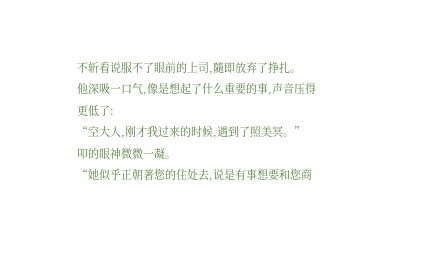不斩看说服不了眼前的上司,隨即放弃了挣扎。
他深吸一口气,像是想起了什么重要的事,声音压得更低了:
“空大人,刚才我过来的时候,遇到了照美冥。”
叩的眼神微微一凝。
“她似乎正朝著您的住处去,说是有事想要和您商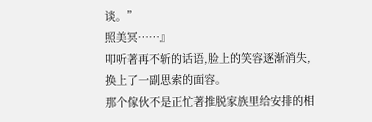谈。”
照美冥……』
叩听著再不斩的话语,脸上的笑容逐渐消失,换上了一副思索的面容。
那个傢伙不是正忙著推脱家族里给安排的相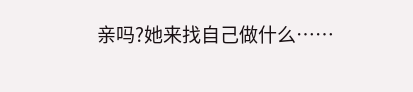亲吗?她来找自己做什么……